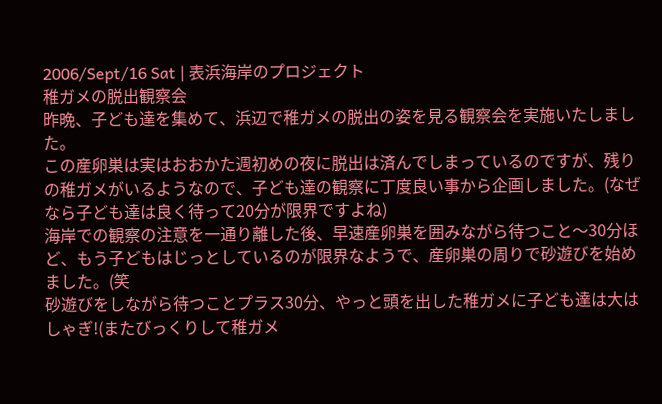2006/Sept/16 Sat | 表浜海岸のプロジェクト
稚ガメの脱出観察会
昨晩、子ども達を集めて、浜辺で稚ガメの脱出の姿を見る観察会を実施いたしました。
この産卵巣は実はおおかた週初めの夜に脱出は済んでしまっているのですが、残りの稚ガメがいるようなので、子ども達の観察に丁度良い事から企画しました。(なぜなら子ども達は良く待って20分が限界ですよね)
海岸での観察の注意を一通り離した後、早速産卵巣を囲みながら待つこと〜30分ほど、もう子どもはじっとしているのが限界なようで、産卵巣の周りで砂遊びを始めました。(笑
砂遊びをしながら待つことプラス30分、やっと頭を出した稚ガメに子ども達は大はしゃぎ!(またびっくりして稚ガメ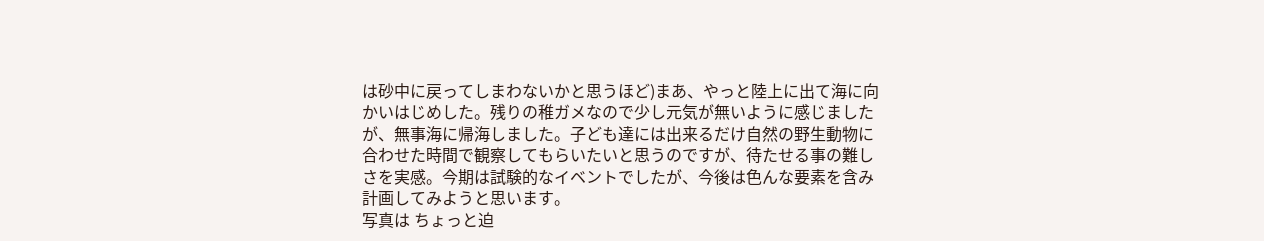は砂中に戻ってしまわないかと思うほど)まあ、やっと陸上に出て海に向かいはじめした。残りの稚ガメなので少し元気が無いように感じましたが、無事海に帰海しました。子ども達には出来るだけ自然の野生動物に合わせた時間で観察してもらいたいと思うのですが、待たせる事の難しさを実感。今期は試験的なイベントでしたが、今後は色んな要素を含み計画してみようと思います。
写真は ちょっと迫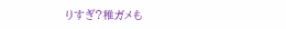りすぎ?稚ガメも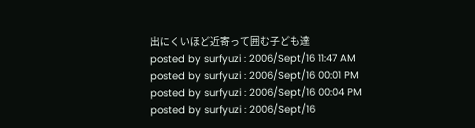出にくいほど近寄って囲む子ども達
posted by surfyuzi : 2006/Sept/16 11:47 AM
posted by surfyuzi : 2006/Sept/16 00:01 PM
posted by surfyuzi : 2006/Sept/16 00:04 PM
posted by surfyuzi : 2006/Sept/16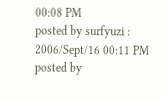00:08 PM
posted by surfyuzi : 2006/Sept/16 00:11 PM
posted by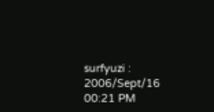surfyuzi : 2006/Sept/16 00:21 PM